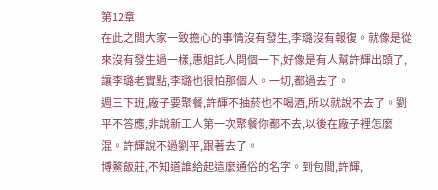第12章
在此之間大家一致擔心的事情沒有發生,李璐沒有報復。就像是從來沒有發生過一樣,惠姐託人問個一下,好像是有人幫許輝出頭了,讓李璐老實點,李璐也很怕那個人。一切,都過去了。
週三下班,廠子要聚餐,許輝不抽菸也不喝酒,所以就說不去了。劉平不答應,非說新工人第一次聚餐你都不去,以後在廠子裡怎麼混。許輝說不過劉平,跟著去了。
博鰲飯莊,不知道誰給起這麼通俗的名字。到包間,許輝,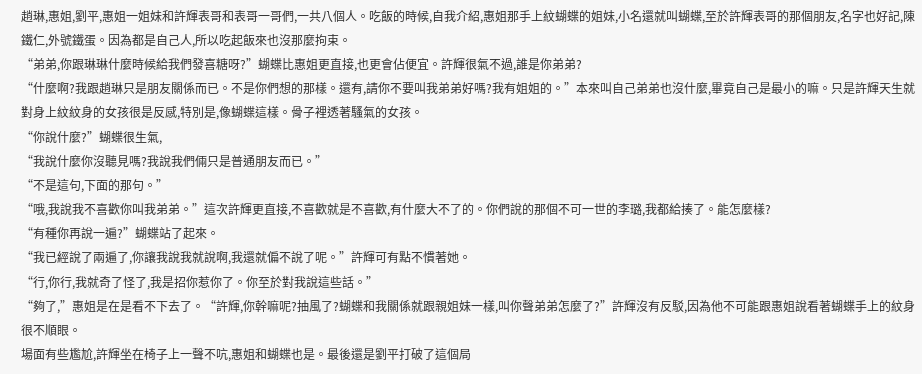趙琳,惠姐,劉平,惠姐一姐妹和許輝表哥和表哥一哥們,一共八個人。吃飯的時候,自我介紹,惠姐那手上紋蝴蝶的姐妹,小名還就叫蝴蝶,至於許輝表哥的那個朋友,名字也好記,陳鐵仁,外號鐵蛋。因為都是自己人,所以吃起飯來也沒那麼拘束。
“弟弟,你跟琳琳什麼時候給我們發喜糖呀?”蝴蝶比惠姐更直接,也更會佔便宜。許輝很氣不過,誰是你弟弟?
“什麼啊?我跟趙琳只是朋友關係而已。不是你們想的那樣。還有,請你不要叫我弟弟好嗎?我有姐姐的。”本來叫自己弟弟也沒什麼,畢竟自己是最小的嘛。只是許輝天生就對身上紋紋身的女孩很是反感,特別是,像蝴蝶這樣。骨子裡透著騷氣的女孩。
“你說什麼?”蝴蝶很生氣,
“我說什麼你沒聽見嗎?我說我們倆只是普通朋友而已。”
“不是這句,下面的那句。”
“哦,我說我不喜歡你叫我弟弟。”這次許輝更直接,不喜歡就是不喜歡,有什麼大不了的。你們說的那個不可一世的李璐,我都給揍了。能怎麼樣?
“有種你再說一遍?”蝴蝶站了起來。
“我已經說了兩遍了,你讓我說我就說啊,我還就偏不說了呢。”許輝可有點不慣著她。
“行,你行,我就奇了怪了,我是招你惹你了。你至於對我說這些話。”
“夠了,”惠姐是在是看不下去了。“許輝,你幹嘛呢?抽風了?蝴蝶和我關係就跟親姐妹一樣,叫你聲弟弟怎麼了?”許輝沒有反駁,因為他不可能跟惠姐說看著蝴蝶手上的紋身很不順眼。
場面有些尷尬,許輝坐在椅子上一聲不吭,惠姐和蝴蝶也是。最後還是劉平打破了這個局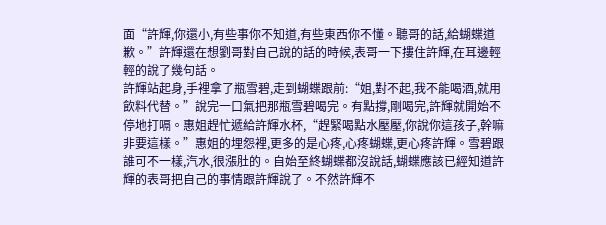面“許輝,你還小,有些事你不知道,有些東西你不懂。聽哥的話,給蝴蝶道歉。”許輝還在想劉哥對自己說的話的時候,表哥一下摟住許輝,在耳邊輕輕的說了幾句話。
許輝站起身,手裡拿了瓶雪碧,走到蝴蝶跟前:“姐,對不起,我不能喝酒,就用飲料代替。”說完一口氣把那瓶雪碧喝完。有點撐,剛喝完,許輝就開始不停地打嗝。惠姐趕忙遞給許輝水杯,“趕緊喝點水壓壓,你說你這孩子,幹嘛非要這樣。”惠姐的埋怨裡,更多的是心疼,心疼蝴蝶,更心疼許輝。雪碧跟誰可不一樣,汽水,很漲肚的。自始至終蝴蝶都沒說話,蝴蝶應該已經知道許輝的表哥把自己的事情跟許輝說了。不然許輝不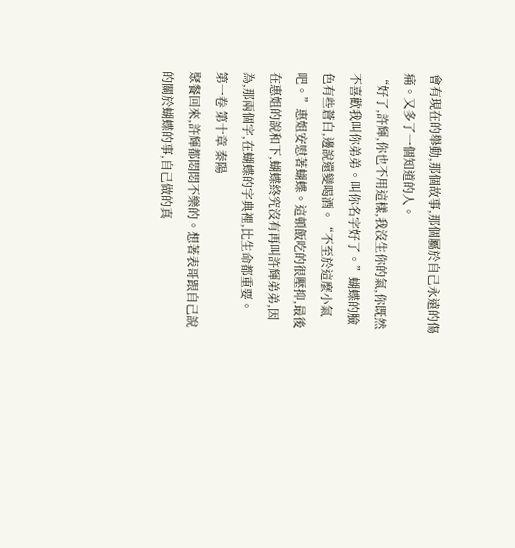會有現在的舉動,那個故事,那個屬於自己永遠的傷痛。又多了一個知道的人。
“好了,許輝,你也不用這樣,我沒生你的氣,你既然不喜歡我叫你弟弟。叫你名字好了。”蝴蝶的臉色有些蒼白,邊說還變喝酒。“不至於這麼小氣吧。”惠姐安慰著蝴蝶。這頓飯吃的很壓抑,最後在惠姐的說和下,蝴蝶終究沒有再叫許輝弟弟,因為,那兩個字,在蝴蝶的字典裡,比生命都重要。
第一卷 第十章 秦陽
聚餐回來,許輝都悶悶不樂的。想著表哥跟自己說的關於蝴蝶的事,自己做的真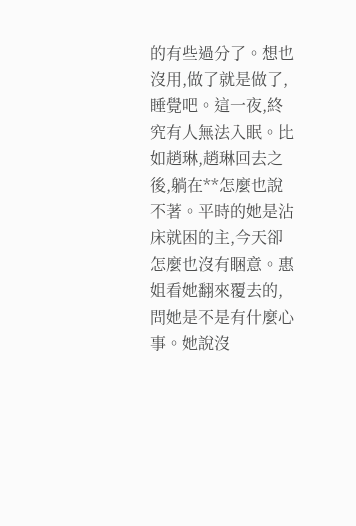的有些過分了。想也沒用,做了就是做了,睡覺吧。這一夜,終究有人無法入眠。比如趙琳,趙琳回去之後,躺在**怎麼也說不著。平時的她是沾床就困的主,今天卻怎麼也沒有睏意。惠姐看她翻來覆去的,問她是不是有什麼心事。她說沒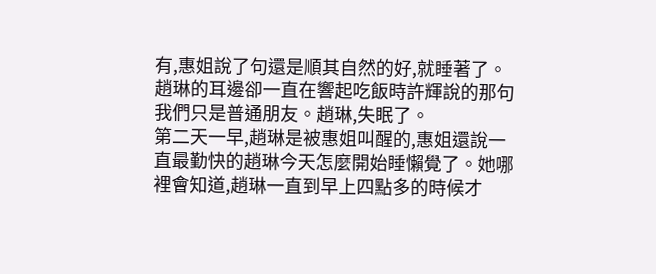有,惠姐說了句還是順其自然的好,就睡著了。趙琳的耳邊卻一直在響起吃飯時許輝說的那句我們只是普通朋友。趙琳,失眠了。
第二天一早,趙琳是被惠姐叫醒的,惠姐還說一直最勤快的趙琳今天怎麼開始睡懶覺了。她哪裡會知道,趙琳一直到早上四點多的時候才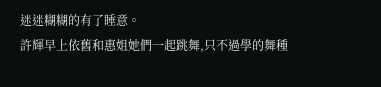迷迷糊糊的有了睡意。
許輝早上依舊和惠姐她們一起跳舞,只不過學的舞種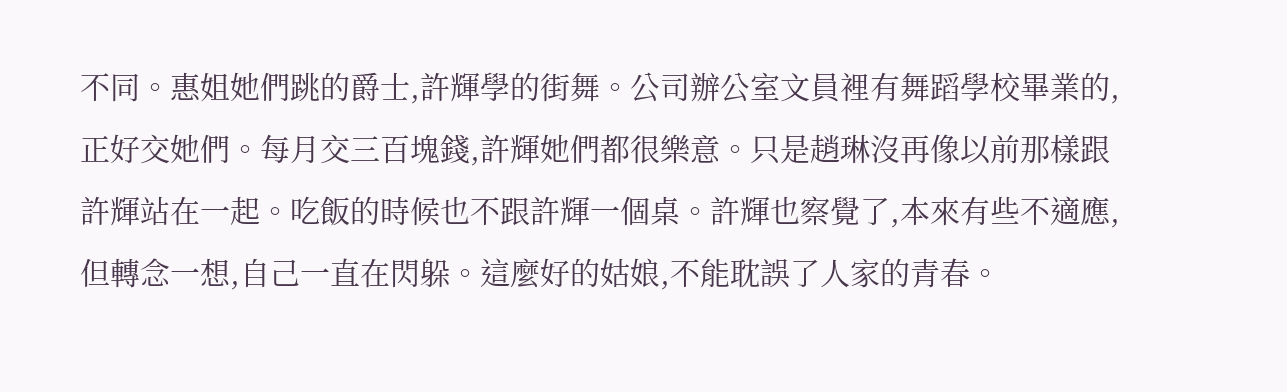不同。惠姐她們跳的爵士,許輝學的街舞。公司辦公室文員裡有舞蹈學校畢業的,正好交她們。每月交三百塊錢,許輝她們都很樂意。只是趙琳沒再像以前那樣跟許輝站在一起。吃飯的時候也不跟許輝一個桌。許輝也察覺了,本來有些不適應,但轉念一想,自己一直在閃躲。這麼好的姑娘,不能耽誤了人家的青春。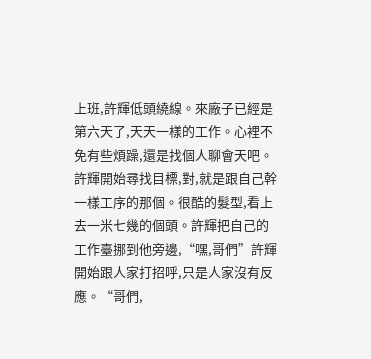上班,許輝低頭繞線。來廠子已經是第六天了,天天一樣的工作。心裡不免有些煩躁,還是找個人聊會天吧。許輝開始尋找目標,對,就是跟自己幹一樣工序的那個。很酷的髮型,看上去一米七幾的個頭。許輝把自己的工作臺挪到他旁邊,“嘿,哥們”許輝開始跟人家打招呼,只是人家沒有反應。“哥們,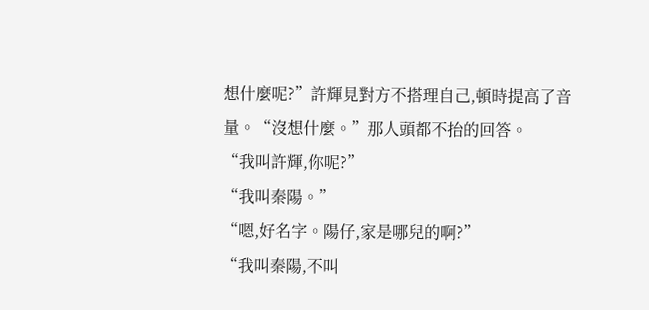想什麼呢?”許輝見對方不搭理自己,頓時提高了音量。“沒想什麼。”那人頭都不抬的回答。
“我叫許輝,你呢?”
“我叫秦陽。”
“嗯,好名字。陽仔,家是哪兒的啊?”
“我叫秦陽,不叫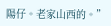陽仔。老家山西的。”